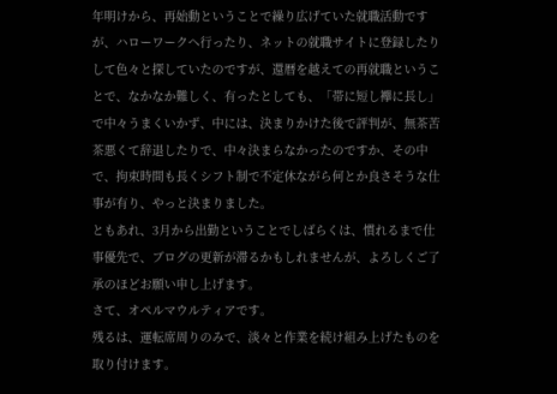年明けから、再始動ということで繰り広げていた就職活動ですが、ハローワークへ行ったり、ネットの就職サイトに登録したりして色々と探していたのですが、還暦を越えての再就職ということで、なかなか難しく、有ったとしても、「帯に短し襷に長し」で中々うまくいかず、中には、決まりかけた後で評判が、無茶苦茶悪くて辞退したりで、中々決まらなかったのですか、その中で、拘束時間も長くシフト制で不定休ながら何とか良さそうな仕事が有り、やっと決まりました。
ともあれ、3月から出勤ということでしばらくは、慣れるまで仕事優先で、ブログの更新が滞るかもしれませんが、よろしくご了承のほどお願い申し上げます。
さて、オペルマウルティアです。
残るは、運転席周りのみで、淡々と作業を続け組み上げたものを取り付けます。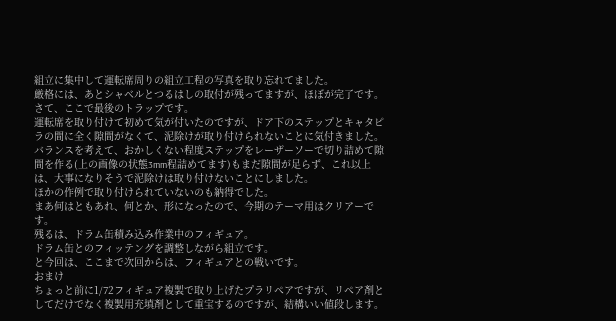組立に集中して運転席周りの組立工程の写真を取り忘れてました。
厳格には、あとシャベルとつるはしの取付が残ってますが、ほぼが完了です。
さて、ここで最後のトラップです。
運転席を取り付けて初めて気が付いたのですが、ドア下のステップとキャタピラの間に全く隙間がなくて、泥除けが取り付けられないことに気付きました。
バランスを考えて、おかしくない程度ステップをレーザーソーで切り詰めて隙間を作る(上の画像の状態3mm程詰めてます)もまだ隙間が足らず、これ以上は、大事になりそうで泥除けは取り付けないことにしました。
ほかの作例で取り付けられていないのも納得でした。
まあ何はともあれ、何とか、形になったので、今期のテーマ用はクリアーです。
残るは、ドラム缶積み込み作業中のフィギュア。
ドラム缶とのフィッテングを調整しながら組立です。
と今回は、ここまで次回からは、フィギュアとの戦いです。
おまけ
ちょっと前に1/72フィギュア複製で取り上げたプラリペアですが、リペア剤としてだけでなく複製用充填剤として重宝するのですが、結構いい値段します。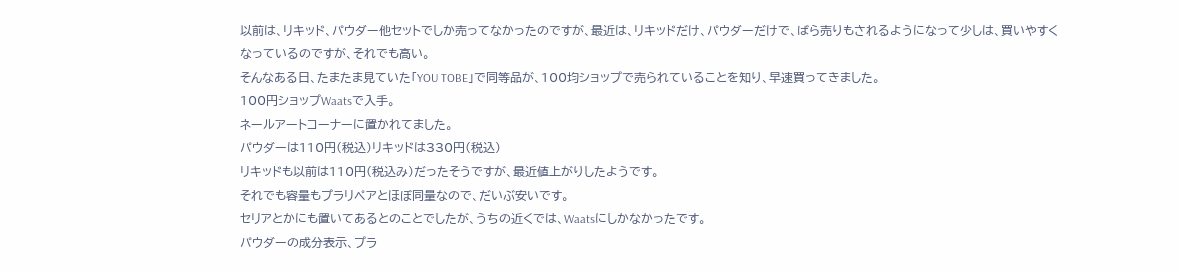以前は、リキッド、パウダー他セットでしか売ってなかったのですが、最近は、リキッドだけ、パウダーだけで、ばら売りもされるようになって少しは、買いやすくなっているのですが、それでも高い。
そんなある日、たまたま見ていた「YOU TOBE」で同等品が、100均ショップで売られていることを知り、早速買ってきました。
100円ショップWaatsで入手。
ネールアートコーナーに置かれてました。
パウダーは110円(税込)リキッドは330円(税込)
リキッドも以前は110円(税込み)だったそうですが、最近値上がりしたようです。
それでも容量もプラリペアとほぼ同量なので、だいぶ安いです。
セリアとかにも置いてあるとのことでしたが、うちの近くでは、Waatsにしかなかったです。
パウダーの成分表示、プラ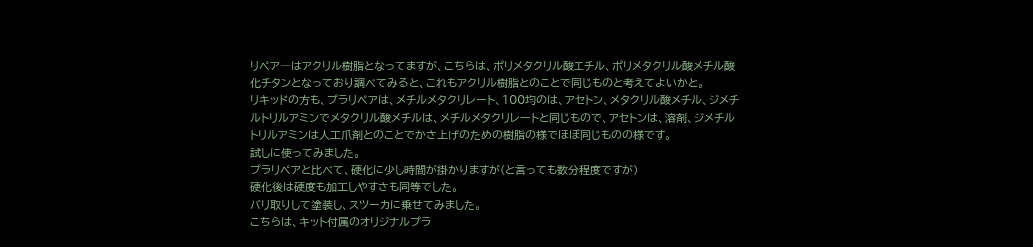リペア―はアクリル樹脂となってますが、こちらは、ポリメタクリル酸エチル、ポリメタクリル酸メチル酸化チタンとなっており調べてみると、これもアクリル樹脂とのことで同じものと考えてよいかと。
リキッドの方も、プラリペアは、メチルメタクリレート、100均のは、アセトン、メタクリル酸メチル、ジメチルトリルアミンでメタクリル酸メチルは、メチルメタクリレートと同じもので、アセトンは、溶剤、ジメチルトリルアミンは人工爪剤とのことでかさ上げのための樹脂の様でほぼ同じものの様です。
試しに使ってみました。
プラリペアと比べて、硬化に少し時間が掛かりますが(と言っても数分程度ですが)
硬化後は硬度も加工しやすさも同等でした。
バリ取りして塗装し、スツーカに乗せてみました。
こちらは、キット付属のオリジナルプラ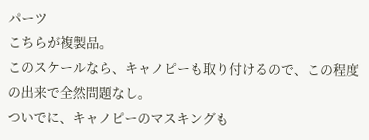パーツ
こちらが複製品。
このスケールなら、キャノピーも取り付けるので、この程度の出来で全然問題なし。
ついでに、キャノピーのマスキングも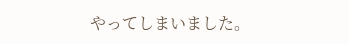やってしまいました。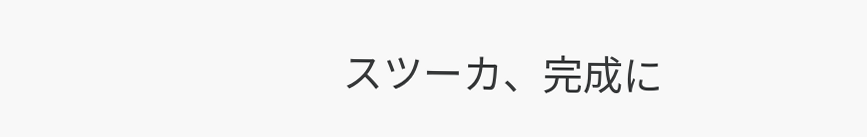スツーカ、完成に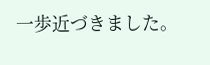一歩近づきました。